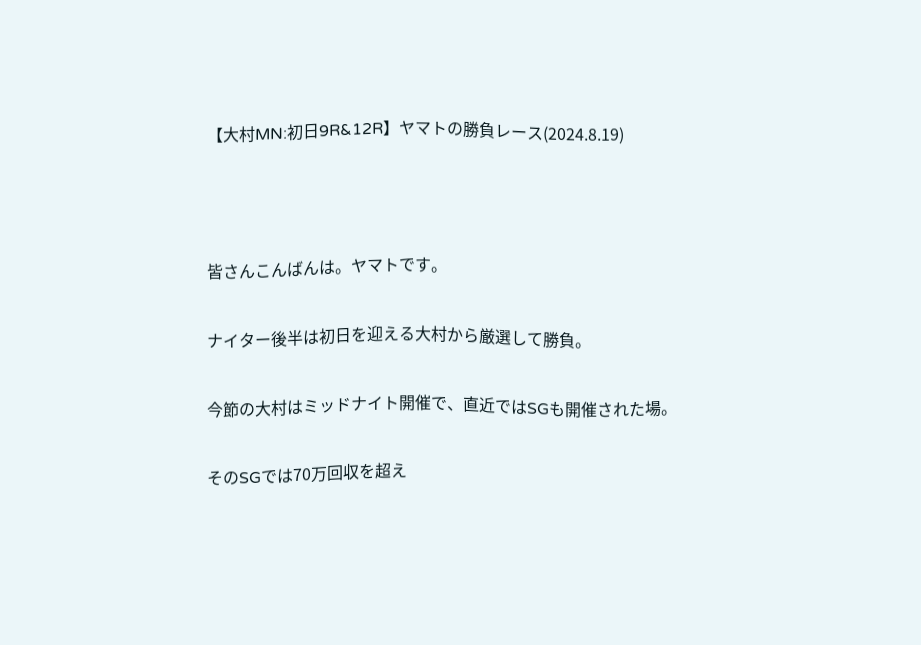【大村MN:初日9R&12R】ヤマトの勝負レース(2024.8.19)



皆さんこんばんは。ヤマトです。

ナイター後半は初日を迎える大村から厳選して勝負。

今節の大村はミッドナイト開催で、直近ではSGも開催された場。

そのSGでは70万回収を超え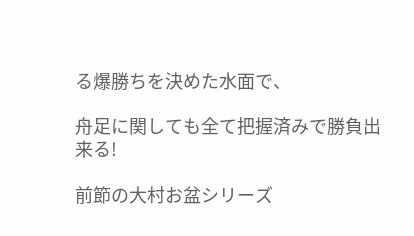る爆勝ちを決めた水面で、

舟足に関しても全て把握済みで勝負出来る!

前節の大村お盆シリーズ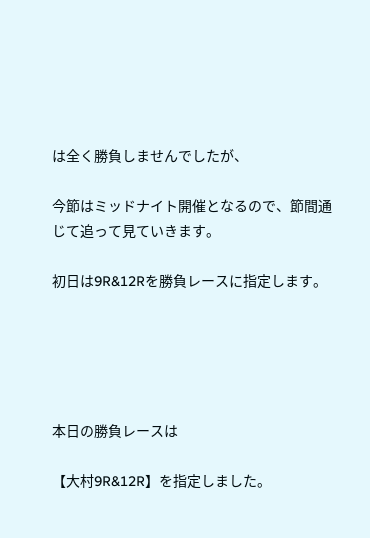は全く勝負しませんでしたが、

今節はミッドナイト開催となるので、節間通じて追って見ていきます。

初日は9R&12Rを勝負レースに指定します。





本日の勝負レースは

【大村9R&12R】を指定しました。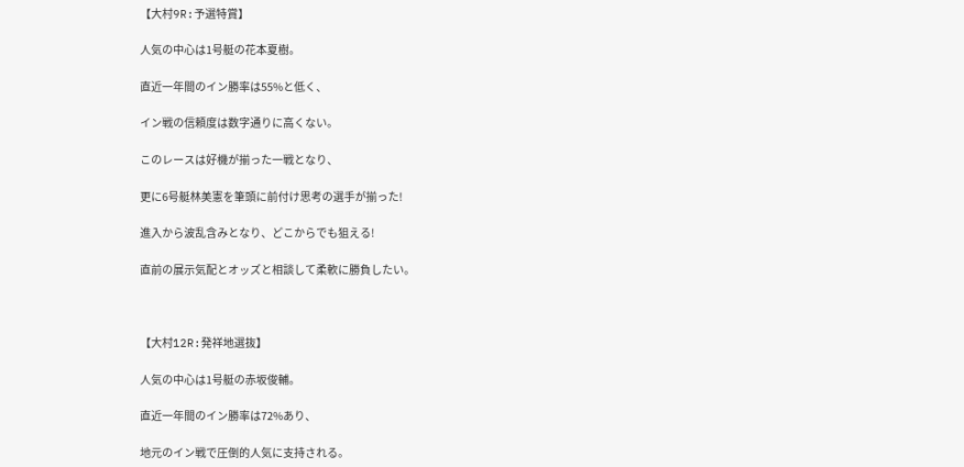【大村9R:予選特賞】

人気の中心は1号艇の花本夏樹。

直近一年間のイン勝率は55%と低く、

イン戦の信頼度は数字通りに高くない。

このレースは好機が揃った一戦となり、

更に6号艇林美憲を筆頭に前付け思考の選手が揃った!

進入から波乱含みとなり、どこからでも狙える!

直前の展示気配とオッズと相談して柔軟に勝負したい。



【大村12R:発祥地選抜】

人気の中心は1号艇の赤坂俊輔。

直近一年間のイン勝率は72%あり、

地元のイン戦で圧倒的人気に支持される。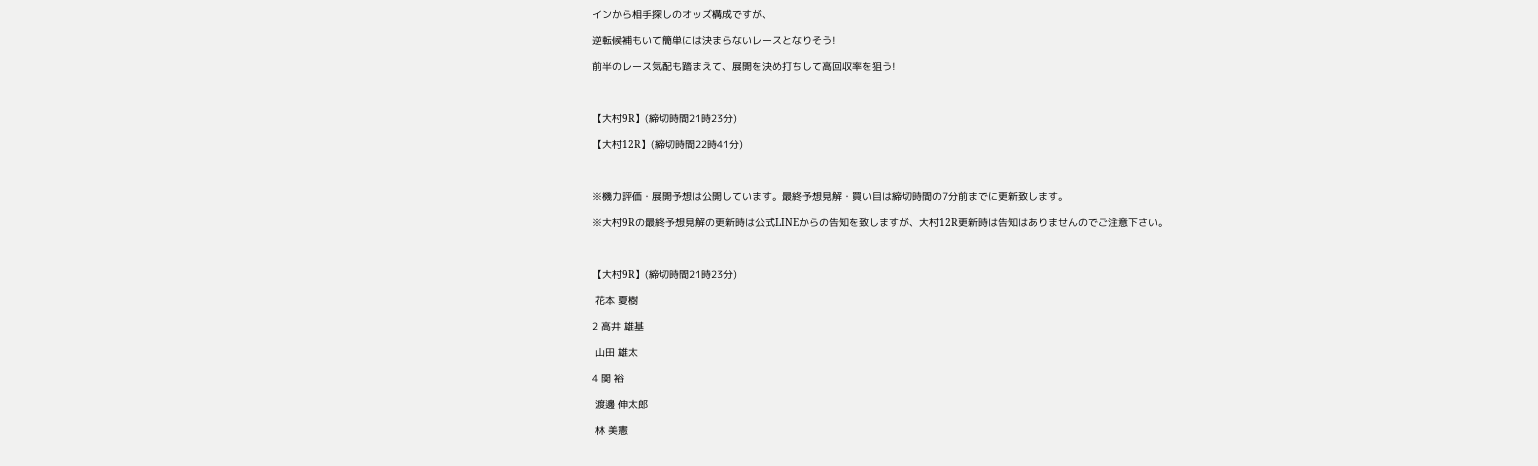インから相手探しのオッズ構成ですが、

逆転候補もいて簡単には決まらないレースとなりそう!

前半のレース気配も踏まえて、展開を決め打ちして高回収率を狙う!



【大村9R】(締切時間21時23分)

【大村12R】(締切時間22時41分)



※機力評価・展開予想は公開しています。最終予想見解・買い目は締切時間の7分前までに更新致します。

※大村9Rの最終予想見解の更新時は公式LINEからの告知を致しますが、大村12R更新時は告知はありませんのでご注意下さい。



【大村9R】(締切時間21時23分)

 花本 夏樹

2 高井 雄基

 山田 雄太

4 関 裕

 渡邊 伸太郎

 林 美憲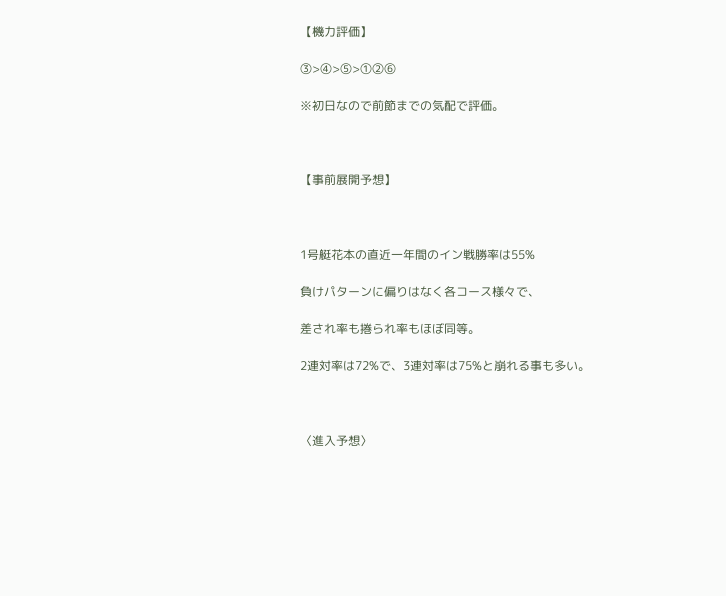【機力評価】

③>④>⑤>①②⑥

※初日なので前節までの気配で評価。



【事前展開予想】



1号艇花本の直近一年間のイン戦勝率は55%

負けパターンに偏りはなく各コース様々で、

差され率も捲られ率もほぼ同等。

2連対率は72%で、3連対率は75%と崩れる事も多い。



〈進入予想〉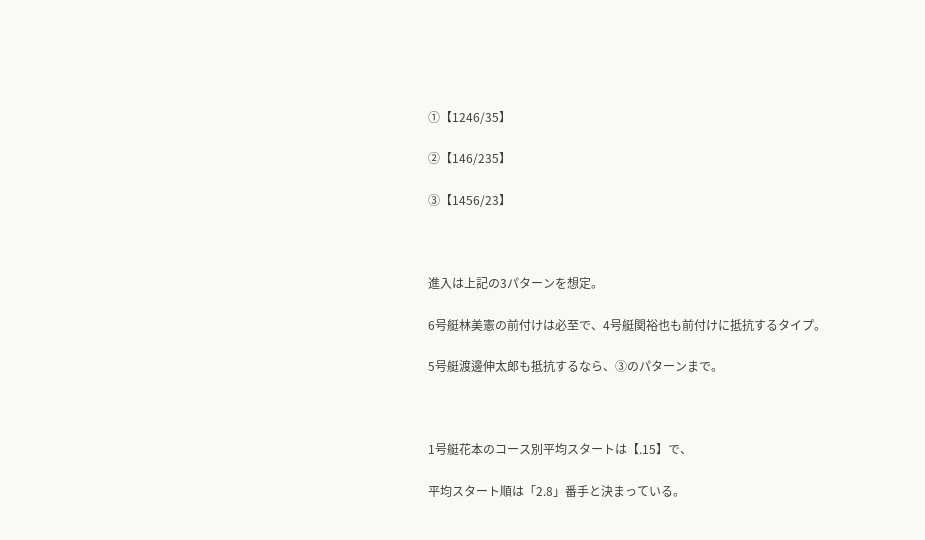①【1246/35】

②【146/235】

③【1456/23】



進入は上記の3パターンを想定。

6号艇林美憲の前付けは必至で、4号艇関裕也も前付けに抵抗するタイプ。

5号艇渡邊伸太郎も抵抗するなら、③のパターンまで。



1号艇花本のコース別平均スタートは【.15】で、

平均スタート順は「2.8」番手と決まっている。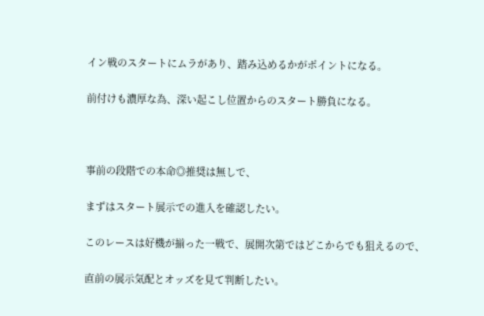イン戦のスタートにムラがあり、踏み込めるかがポイントになる。

前付けも濃厚な為、深い起こし位置からのスタート勝負になる。



事前の段階での本命◎推奨は無しで、

まずはスタート展示での進入を確認したい。

このレースは好機が揃った一戦で、展開次第ではどこからでも狙えるので、

直前の展示気配とオッズを見て判断したい。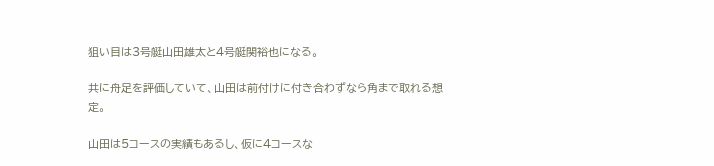狙い目は3号艇山田雄太と4号艇関裕也になる。

共に舟足を評価していて、山田は前付けに付き合わずなら角まで取れる想定。

山田は5コースの実績もあるし、仮に4コースな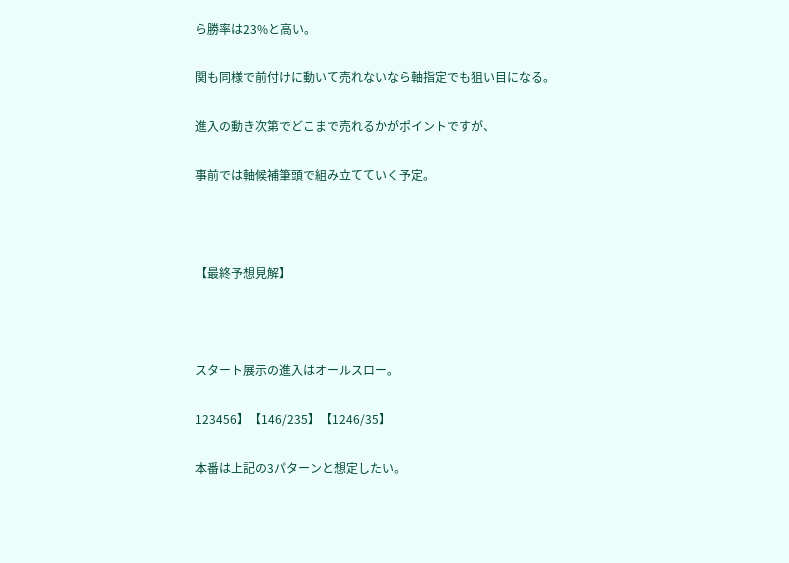ら勝率は23%と高い。

関も同様で前付けに動いて売れないなら軸指定でも狙い目になる。

進入の動き次第でどこまで売れるかがポイントですが、

事前では軸候補筆頭で組み立てていく予定。



【最終予想見解】



スタート展示の進入はオールスロー。

123456】【146/235】【1246/35】

本番は上記の3パターンと想定したい。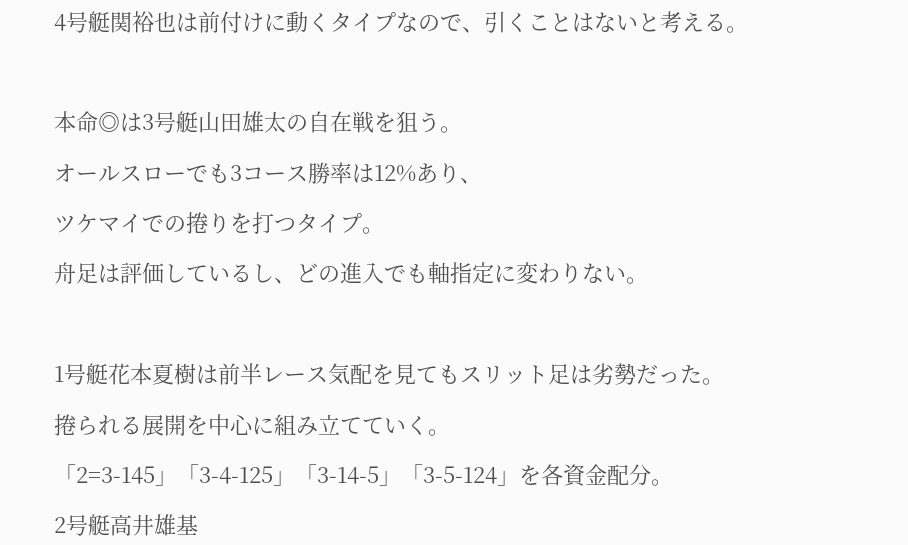4号艇関裕也は前付けに動くタイプなので、引くことはないと考える。



本命◎は3号艇山田雄太の自在戦を狙う。

オールスローでも3コース勝率は12%あり、

ツケマイでの捲りを打つタイプ。

舟足は評価しているし、どの進入でも軸指定に変わりない。



1号艇花本夏樹は前半レース気配を見てもスリット足は劣勢だった。

捲られる展開を中心に組み立てていく。

「2=3-145」「3-4-125」「3-14-5」「3-5-124」を各資金配分。

2号艇高井雄基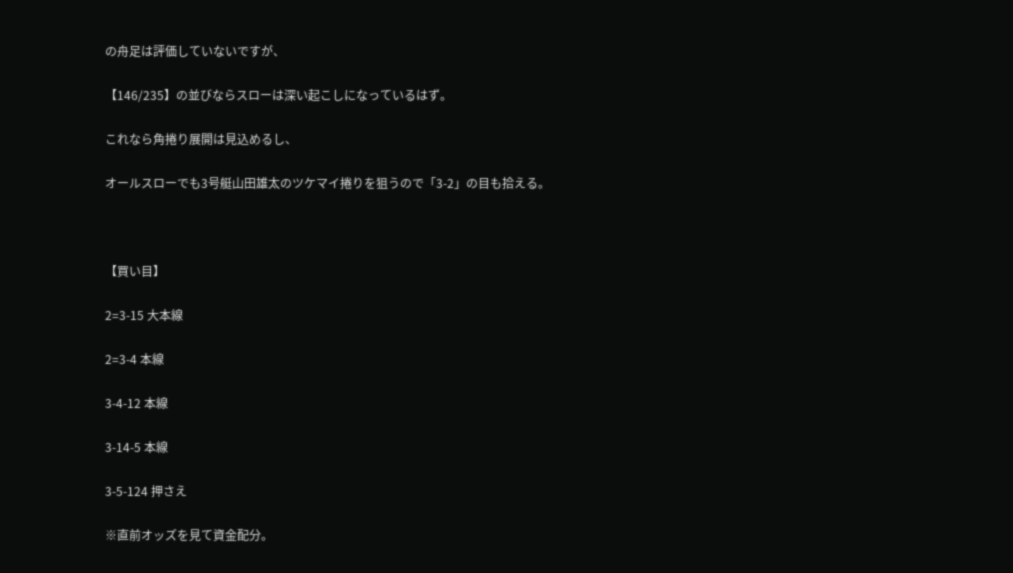の舟足は評価していないですが、

【146/235】の並びならスローは深い起こしになっているはず。

これなら角捲り展開は見込めるし、

オールスローでも3号艇山田雄太のツケマイ捲りを狙うので「3-2」の目も拾える。



【買い目】

2=3-15 大本線

2=3-4 本線

3-4-12 本線

3-14-5 本線

3-5-124 押さえ

※直前オッズを見て資金配分。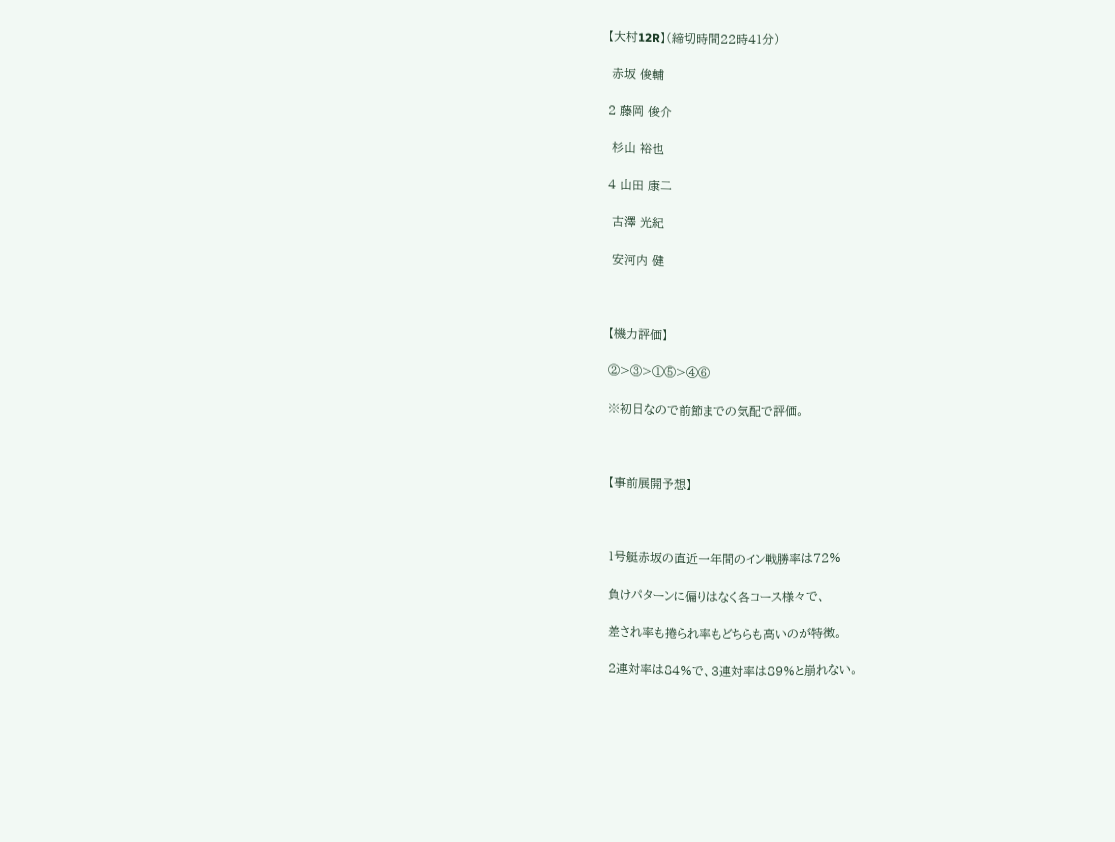【大村12R】(締切時間22時41分)

 赤坂 俊輔

2 藤岡 俊介

 杉山 裕也

4 山田 康二

 古澤 光紀

 安河内 健



【機力評価】

②>③>①⑤>④⑥

※初日なので前節までの気配で評価。



【事前展開予想】



1号艇赤坂の直近一年間のイン戦勝率は72%

負けパターンに偏りはなく各コース様々で、

差され率も捲られ率もどちらも高いのが特徴。

2連対率は84%で、3連対率は89%と崩れない。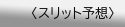〈スリット予想〉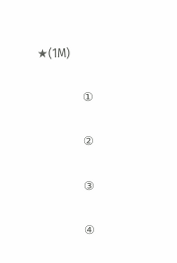★(1M)

               ①

               ②

               ③

               ④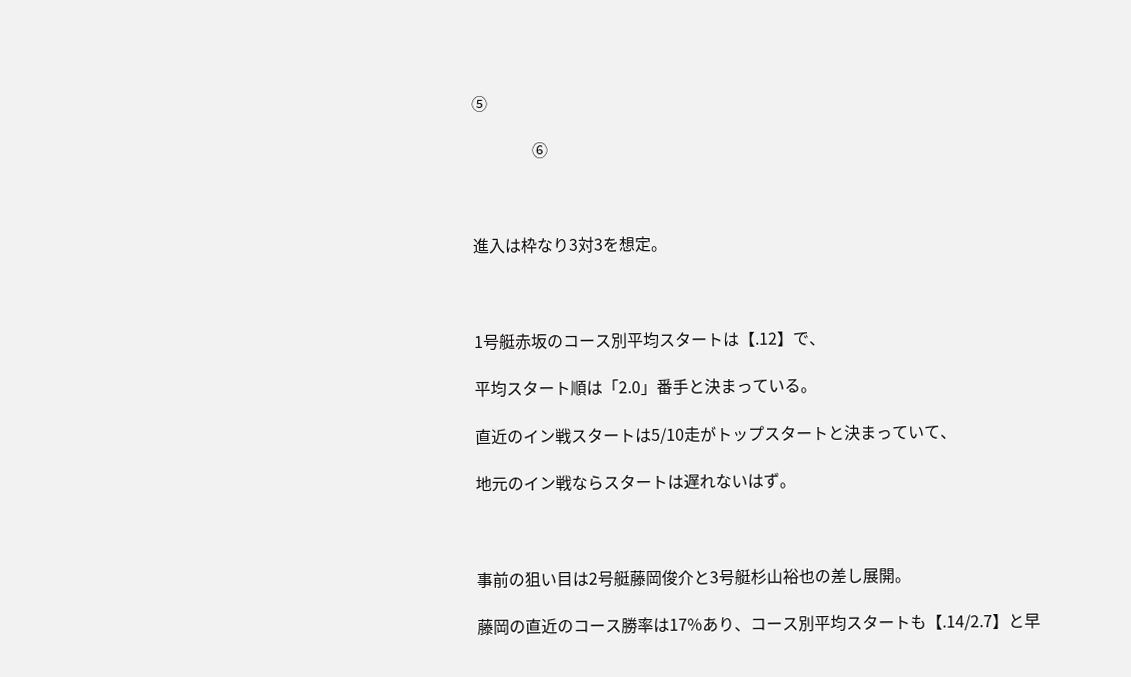⑤

               ⑥



進入は枠なり3対3を想定。



1号艇赤坂のコース別平均スタートは【.12】で、

平均スタート順は「2.0」番手と決まっている。

直近のイン戦スタートは5/10走がトップスタートと決まっていて、

地元のイン戦ならスタートは遅れないはず。



事前の狙い目は2号艇藤岡俊介と3号艇杉山裕也の差し展開。

藤岡の直近のコース勝率は17%あり、コース別平均スタートも【.14/2.7】と早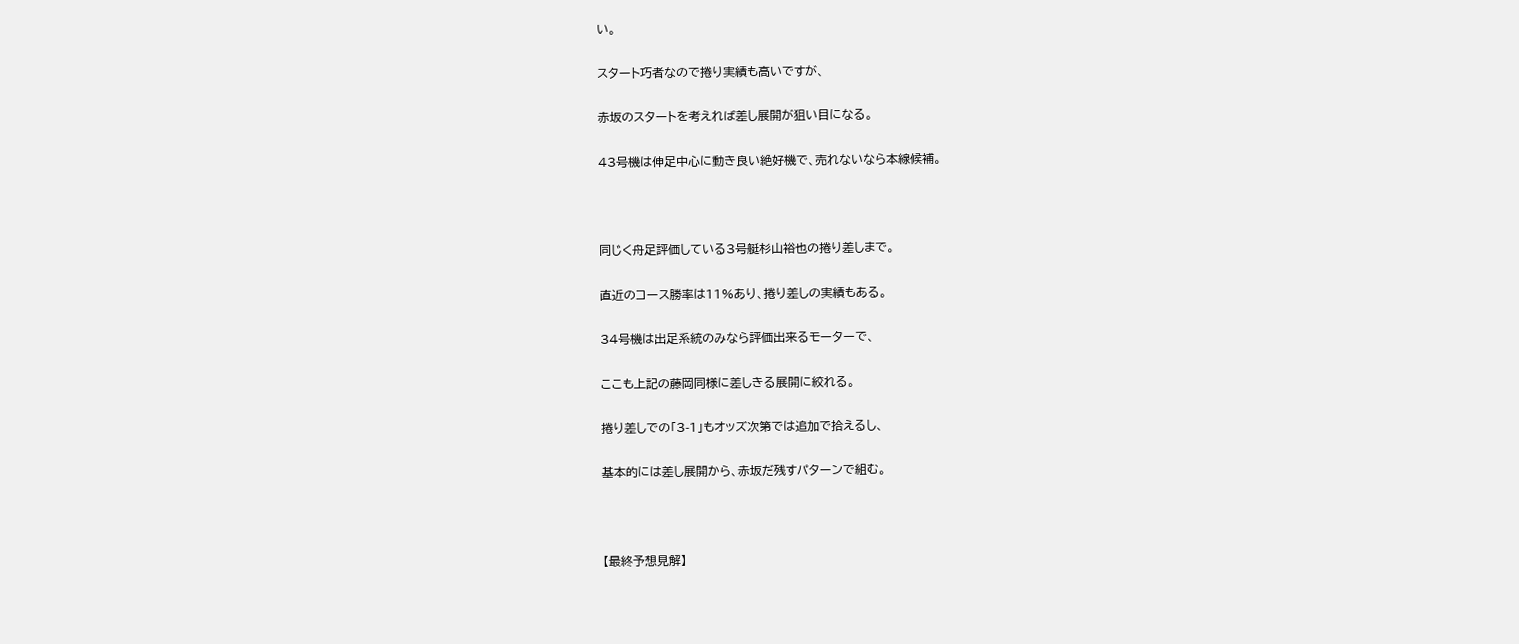い。

スタート巧者なので捲り実績も高いですが、

赤坂のスタートを考えれば差し展開が狙い目になる。

43号機は伸足中心に動き良い絶好機で、売れないなら本線候補。



同じく舟足評価している3号艇杉山裕也の捲り差しまで。

直近のコース勝率は11%あり、捲り差しの実績もある。

34号機は出足系統のみなら評価出来るモーターで、

ここも上記の藤岡同様に差しきる展開に絞れる。

捲り差しでの「3-1」もオッズ次第では追加で拾えるし、

基本的には差し展開から、赤坂だ残すパターンで組む。



【最終予想見解】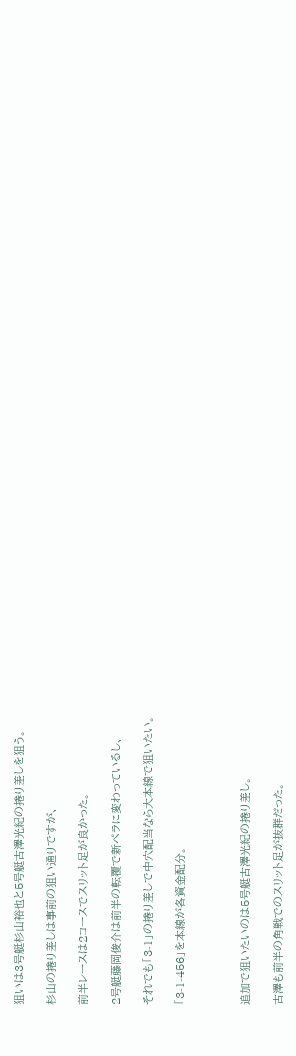狙いは3号艇杉山裕也と5号艇古澤光紀の捲り差しを狙う。

杉山の捲り差しは事前の狙い通りですが、

前半レースは2コースでスリット足が良かった。

2号艇藤岡俊介は前半の転覆で新ペラに変わっているし、

それでも「3-1」の捲り差しで中穴配当なら大本線で狙いたい。

「3-1-456」を本線が各資金配分。



追加で狙いたいのは5号艇古澤光紀の捲り差し。

古澤も前半の角戦でのスリット足が抜群だった。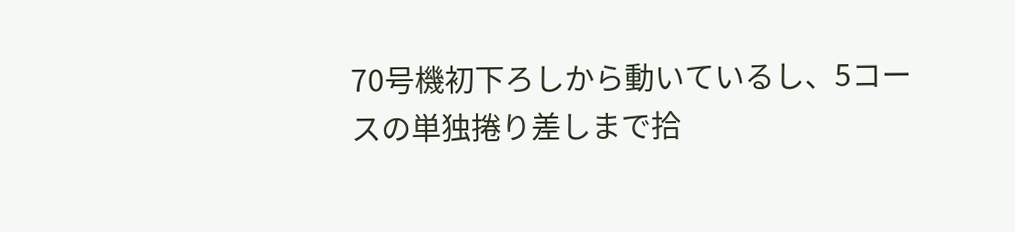70号機初下ろしから動いているし、5コースの単独捲り差しまで拾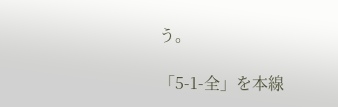う。

「5-1-全」を本線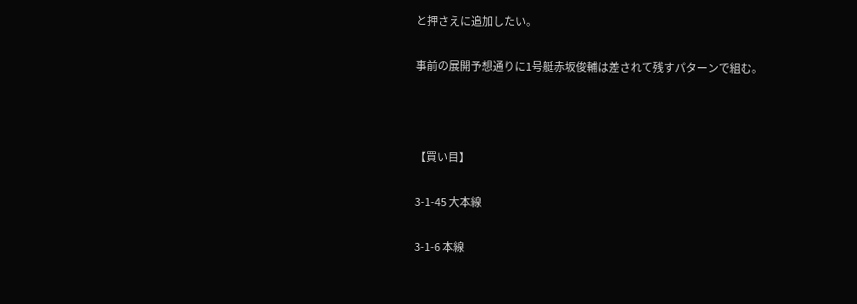と押さえに追加したい。

事前の展開予想通りに1号艇赤坂俊輔は差されて残すパターンで組む。



【買い目】

3-1-45 大本線

3-1-6 本線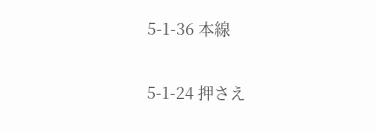5-1-36 本線

5-1-24 押さえ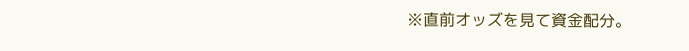※直前オッズを見て資金配分。